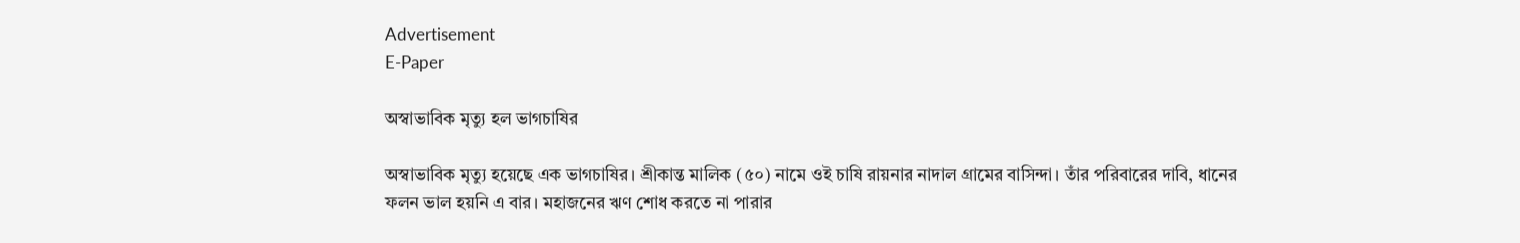Advertisement
E-Paper

অস্বাভাবিক মৃত্যু হল ভাগচাষির

অস্বাভাবিক মৃত্যু হয়েছে এক ভাগচাষির। শ্রীকান্ত মালিক (৫০) নামে ওই চাষি রায়নার নাদাল গ্রামের বাসিন্দা। তাঁর পরিবারের দাবি, ধানের ফলন ভাল হয়নি এ বার। মহাজনের ঋণ শোধ করতে না পারার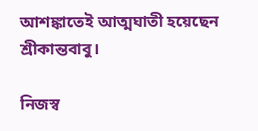আশঙ্কাতেই আত্মঘাতী হয়েছেন শ্রীকান্তবাবু।

নিজস্ব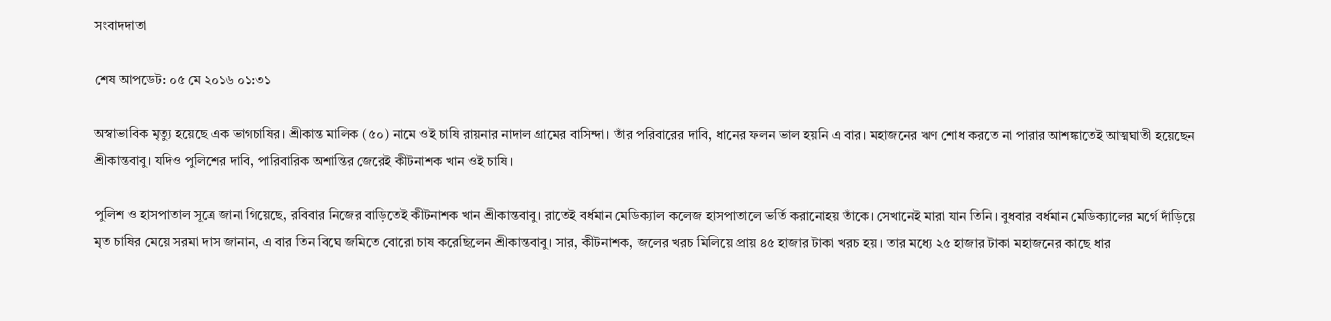সংবাদদাতা

শেষ আপডেট: ০৫ মে ২০১৬ ০১:৩১

অস্বাভাবিক মৃত্যু হয়েছে এক ভাগচাষির। শ্রীকান্ত মালিক (৫০) নামে ওই চাষি রায়নার নাদাল গ্রামের বাসিন্দা। তাঁর পরিবারের দাবি, ধানের ফলন ভাল হয়নি এ বার। মহাজনের ঋণ শোধ করতে না পারার আশঙ্কাতেই আত্মঘাতী হয়েছেন শ্রীকান্তবাবু। যদিও পুলিশের দাবি, পারিবারিক অশান্তির জেরেই কীটনাশক খান ওই চাষি।

পুলিশ ও হাসপাতাল সূত্রে জানা গিয়েছে, রবিবার নিজের বাড়িতেই কীটনাশক খান শ্রীকান্তবাবু। রাতেই বর্ধমান মেডিক্যাল কলেজ হাসপাতালে ভর্তি করানোহয় তাঁকে। সেখানেই মারা যান তিনি। বুধবার বর্ধমান মেডিক্যালের মর্গে দাঁড়িয়ে মৃত চাষির মেয়ে সরমা দাস জানান, এ বার তিন বিঘে জমিতে বোরো চাষ করেছিলেন শ্রীকান্তবাবু। সার, কীটনাশক, জলের খরচ মিলিয়ে প্রায় ৪৫ হাজার টাকা খরচ হয়। তার মধ্যে ২৫ হাজার টাকা মহাজনের কাছে ধার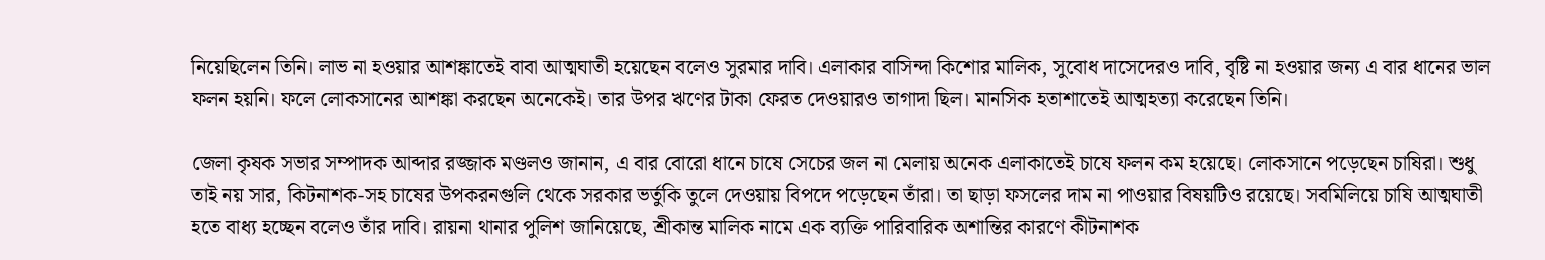নিয়েছিলেন তিনি। লাভ না হওয়ার আশঙ্কাতেই বাবা আত্মঘাতী হয়েছেন বলেও সুরমার দাবি। এলাকার বাসিন্দা কিশোর মালিক, সুবোধ দাসেদেরও দাবি, বৃষ্টি না হওয়ার জন্য এ বার ধানের ভাল ফলন হয়নি। ফলে লোকসানের আশঙ্কা করছেন অনেকেই। তার উপর ঋণের টাকা ফেরত দেওয়ারও তাগাদা ছিল। মানসিক হতাশাতেই আত্মহত্যা করেছেন তিনি।

জেলা কৃষক সভার সম্পাদক আব্দার রজ্জাক মণ্ডলও জানান, এ বার বোরো ধানে চাষে সেচের জল না মেলায় অনেক এলাকাতেই চাষে ফলন কম হয়েছে। লোকসানে পড়েছেন চাষিরা। শুধু তাই নয় সার, কিটনাশক-সহ চাষের উপকরনগুলি থেকে সরকার ভর্তুকি তুলে দেওয়ায় বিপদে পড়েছেন তাঁরা। তা ছাড়া ফসলের দাম না পাওয়ার বিষয়টিও রয়েছে। সবমিলিয়ে চাষি আত্মঘাতী হতে বাধ্য হচ্ছেন বলেও তাঁর দাবি। রায়না থানার পুলিশ জানিয়েছে, শ্রীকান্ত মালিক নামে এক ব্যক্তি পারিবারিক অশান্তির কারণে কীটনাশক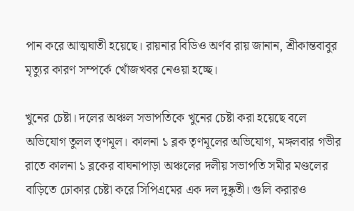পান করে আত্মঘাতী হয়েছে। রায়নার বিডিও অর্ণব রায় জানান, শ্রীকান্তবাবুর মৃত্যুর কারণ সম্পর্কে খোঁজখবর নেওয়া হচ্ছে।

খুনের চেষ্টা। দলের অঞ্চল সভাপতিকে খুনের চেষ্টা করা হয়েছে বলে অভিযোগ তুলল তৃণমূল। কালনা ১ ব্লক তৃণমূলের অভিযোগ, মঙ্গলবার গভীর রাতে কালনা ১ ব্লকের বাঘনাপাড়া অঞ্চলের দলীয় সভাপতি সমীর মণ্ডলের বাড়িতে ঢোকার চেষ্টা করে সিপিএমের এক দল দুষ্কৃতী। গুলি করারও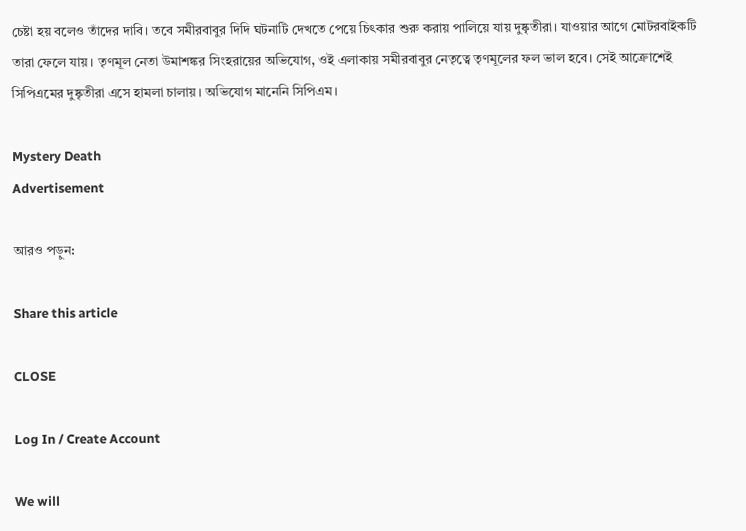চেষ্টা হয় বলেও তাঁদের দাবি। তবে সমীরবাবুর দিদি ঘটনাটি দেখতে পেয়ে চিৎকার শুরু করায় পালিয়ে যায় দুষ্কৃতীরা। যাওয়ার আগে মোটরবাইকটি তারা ফেলে যায়। তৃণমূল নেতা উমাশঙ্কর সিংহরায়ের অভিযোগ, ওই এলাকায় সমীরবাবুর নেতৃত্বে তৃণমূলের ফল ভাল হবে। সেই আক্রোশেই সিপিএমের দুষ্কৃতীরা এসে হামলা চালায়। অভিযোগ মানেনি সিপিএম।

Mystery Death
Advertisement

আরও পড়ুন:

Share this article

CLOSE

Log In / Create Account

We will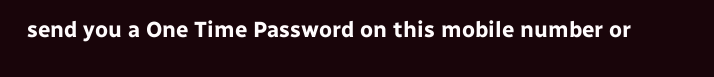send you a One Time Password on this mobile number or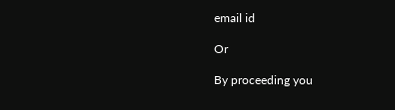email id

Or

By proceeding you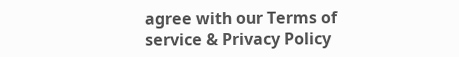agree with our Terms of service & Privacy Policy